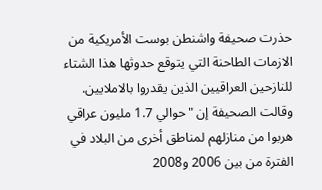حذرت صحيفة واشنطن بوست الأمريكية من الازمات الطاحنة التي يتوقع حدوثها هذا الشتاء للنازحين العراقيين الذين يقدروا بالاملايين.
وقالت الصحيفة إن "حوالي 1.7 مليون عراقي هربوا من منازلهم لمناطق أخرى من البلاد في الفترة من بين 2006 و2008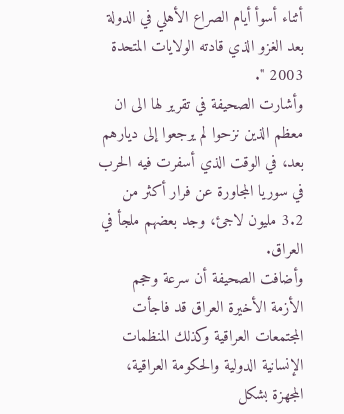أثناء أسوأ أيام الصراع الأهلي في الدولة بعد الغزو الذي قادته الولايات المتحدة 2003 ".
وأشارت الصحيفة في تقرير لها الى ان معظم الذين نزحوا لم يرجعوا إلى ديارهم بعد، في الوقت الذي أسفرت فيه الحرب في سوريا المجاورة عن فرار أكثر من 3.2 مليون لاجئ، وجد بعضهم ملجأ في العراق.
وأضافت الصحيفة أن سرعة وحجم الأزمة الأخيرة العراق قد فاجأت المجتمعات العراقية وكذلك المنظمات الإنسانية الدولية والحكومة العراقية، المجهزة بشكل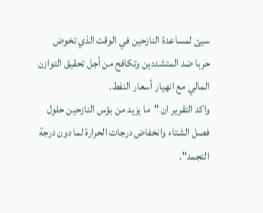سيئ لمساعدة النازحين في الوقت الذي تخوض حربا ضد المتشددين وتكافح من أجل تحقيق التوازن المالي مع انهيار أسعار النفط.
واكد التقرير ان "ما يزيد من بؤس النازحين حلول فصل الشتاء وانخفاض درجات الحرارة لما دون درجة التجمد".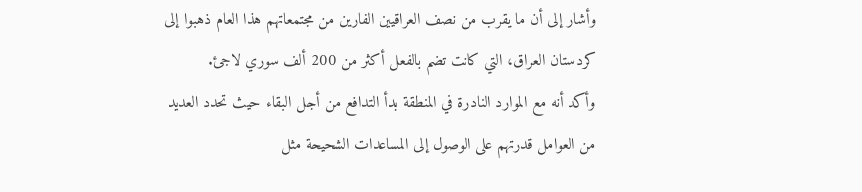وأشار إلى أن ما يقرب من نصف العراقيين الفارين من مجتمعاتهم هذا العام ذهبوا إلى كردستان العراق، التي كانت تضم بالفعل أكثر من 200 ألف سوري لاجئ.
وأكد أنه مع الموارد النادرة في المنطقة بدأ التدافع من أجل البقاء حيث تحدد العديد من العوامل قدرتهم على الوصول إلى المساعدات الشحيحة مثل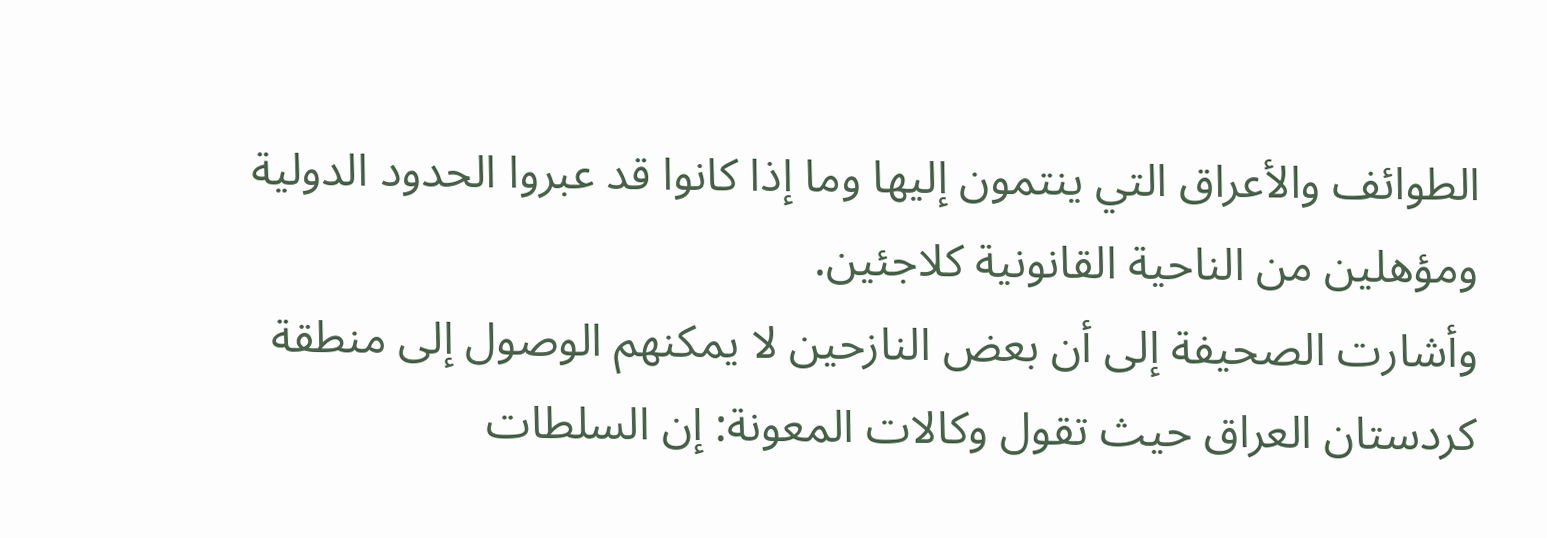الطوائف والأعراق التي ينتمون إليها وما إذا كانوا قد عبروا الحدود الدولية ومؤهلين من الناحية القانونية كلاجئين.
وأشارت الصحيفة إلى أن بعض النازحين لا يمكنهم الوصول إلى منطقة كردستان العراق حيث تقول وكالات المعونة: إن السلطات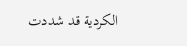الكردية قد شددت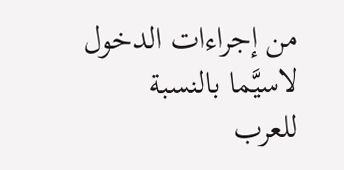من إجراءات الدخول لاسيَّما بالنسبة للعرب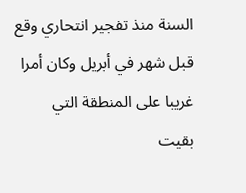السنة منذ تفجير انتحاري وقع قبل شهر في أبريل وكان أمرا غريبا على المنطقة التي بقيت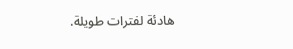هادئة لفترات طويلة.